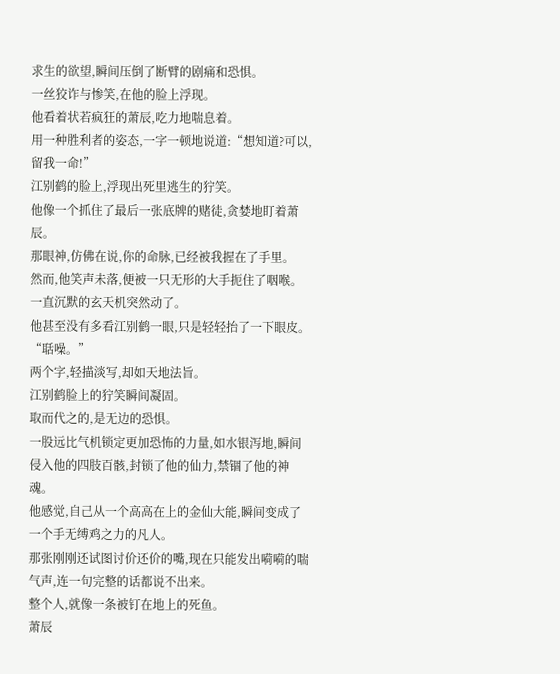求生的欲望,瞬间压倒了断臂的剧痛和恐惧。
一丝狡诈与惨笑,在他的脸上浮现。
他看着状若疯狂的萧辰,吃力地喘息着。
用一种胜利者的姿态,一字一顿地说道:“想知道?可以,留我一命!”
江别鹤的脸上,浮现出死里逃生的狞笑。
他像一个抓住了最后一张底牌的赌徒,贪婪地盯着萧辰。
那眼神,仿佛在说,你的命脉,已经被我握在了手里。
然而,他笑声未落,便被一只无形的大手扼住了咽喉。
一直沉默的玄天机突然动了。
他甚至没有多看江别鹤一眼,只是轻轻抬了一下眼皮。
“聒噪。”
两个字,轻描淡写,却如天地法旨。
江别鹤脸上的狞笑瞬间凝固。
取而代之的,是无边的恐惧。
一股远比气机锁定更加恐怖的力量,如水银泻地,瞬间侵入他的四肢百骸,封锁了他的仙力,禁锢了他的神魂。
他感觉,自己从一个高高在上的金仙大能,瞬间变成了一个手无缚鸡之力的凡人。
那张刚刚还试图讨价还价的嘴,现在只能发出嗬嗬的喘气声,连一句完整的话都说不出来。
整个人,就像一条被钉在地上的死鱼。
萧辰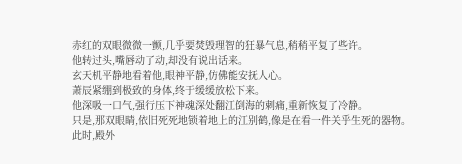赤红的双眼微微一颤,几乎要焚毁理智的狂暴气息,稍稍平复了些许。
他转过头,嘴唇动了动,却没有说出话来。
玄天机平静地看着他,眼神平静,仿佛能安抚人心。
萧辰紧绷到极致的身体,终于缓缓放松下来。
他深吸一口气,强行压下神魂深处翻江倒海的刺痛,重新恢复了冷静。
只是,那双眼睛,依旧死死地锁着地上的江别鹤,像是在看一件关乎生死的器物。
此时,殿外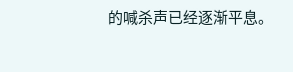的喊杀声已经逐渐平息。